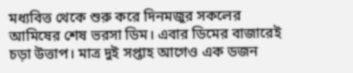মধ্যবিত্ত থেকে শুরু করে দিনমজুর সকলের আমিষের শেষ ভরসা ডিম। এবার ডিমের বাজারেই চড়া উত্তাপ। মাত্র দুই সপ্তাহ আগেও এক ডজন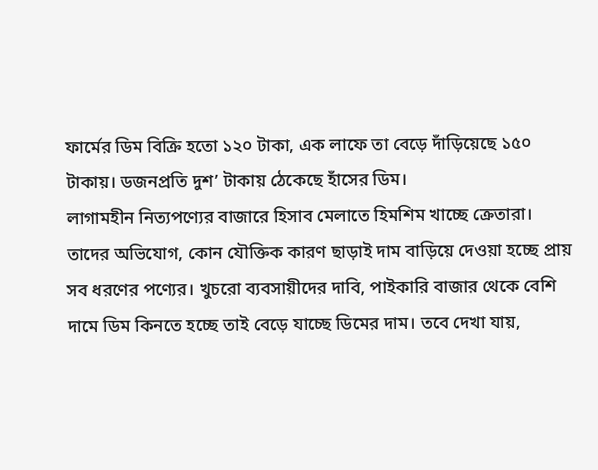ফার্মের ডিম বিক্রি হতো ১২০ টাকা, এক লাফে তা বেড়ে দাঁড়িয়েছে ১৫০ টাকায়। ডজনপ্রতি দুশ’ টাকায় ঠেকেছে হাঁসের ডিম।
লাগামহীন নিত্যপণ্যের বাজারে হিসাব মেলাতে হিমশিম খাচ্ছে ক্রেতারা। তাদের অভিযোগ, কোন যৌক্তিক কারণ ছাড়াই দাম বাড়িয়ে দেওয়া হচ্ছে প্রায় সব ধরণের পণ্যের। খুচরো ব্যবসায়ীদের দাবি, পাইকারি বাজার থেকে বেশি দামে ডিম কিনতে হচ্ছে তাই বেড়ে যাচ্ছে ডিমের দাম। তবে দেখা যায়,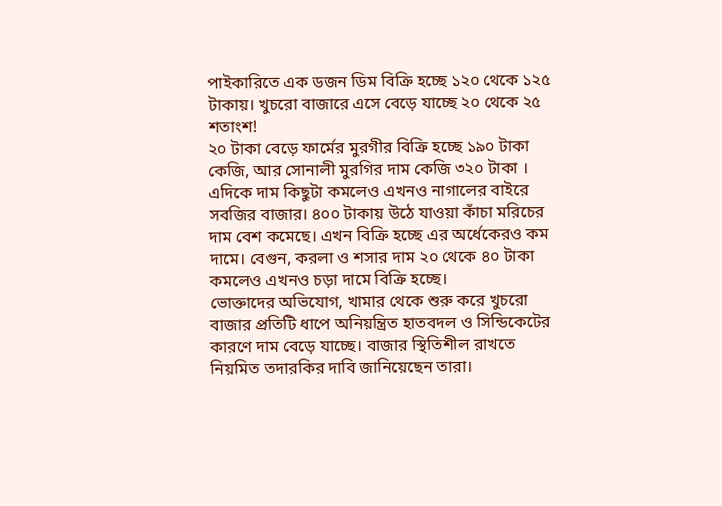পাইকারিতে এক ডজন ডিম বিক্রি হচ্ছে ১২০ থেকে ১২৫ টাকায়। খুচরো বাজারে এসে বেড়ে যাচ্ছে ২০ থেকে ২৫ শতাংশ!
২০ টাকা বেড়ে ফার্মের মুরগীর বিক্রি হচ্ছে ১৯০ টাকা কেজি, আর সোনালী মুরগির দাম কেজি ৩২০ টাকা ।
এদিকে দাম কিছুটা কমলেও এখনও নাগালের বাইরে সবজির বাজার। ৪০০ টাকায় উঠে যাওয়া কাঁচা মরিচের দাম বেশ কমেছে। এখন বিক্রি হচ্ছে এর অর্ধেকেরও কম দামে। বেগুন, করলা ও শসার দাম ২০ থেকে ৪০ টাকা কমলেও এখনও চড়া দামে বিক্রি হচ্ছে।
ভোক্তাদের অভিযোগ, খামার থেকে শুরু করে খুচরো বাজার প্রতিটি ধাপে অনিয়ন্ত্রিত হাতবদল ও সিন্ডিকেটের কারণে দাম বেড়ে যাচ্ছে। বাজার স্থিতিশীল রাখতে নিয়মিত তদারকির দাবি জানিয়েছেন তারা।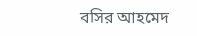বসির আহমেদ